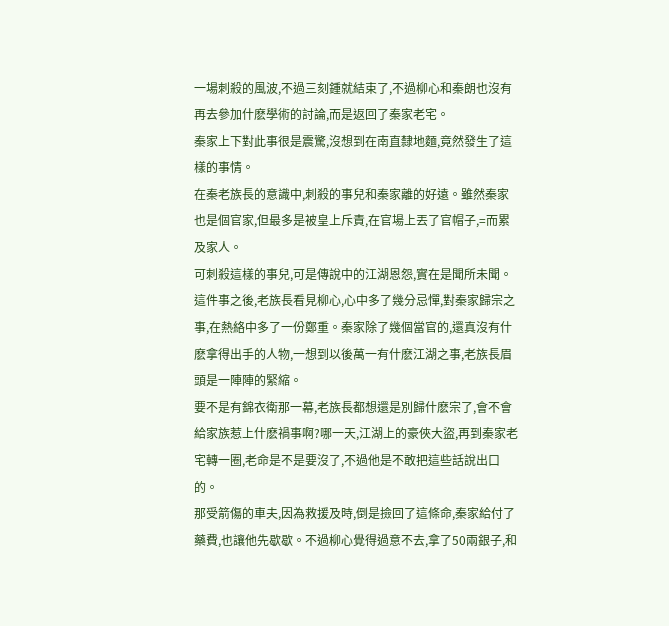一場刺殺的風波,不過三刻鍾就結束了,不過柳心和秦朗也沒有再去參加什麽學術的討論,而是返回了秦家老宅。
秦家上下對此事很是震驚,沒想到在南直隸地麵,竟然發生了這樣的事情。
在秦老族長的意識中,刺殺的事兒和秦家離的好遠。雖然秦家也是個官家,但最多是被皇上斥責,在官場上丟了官帽子,=而累及家人。
可刺殺這樣的事兒,可是傳說中的江湖恩怨,實在是聞所未聞。
這件事之後,老族長看見柳心,心中多了幾分忌憚,對秦家歸宗之事,在熱絡中多了一份鄭重。秦家除了幾個當官的,還真沒有什麽拿得出手的人物,一想到以後萬一有什麽江湖之事,老族長眉頭是一陣陣的緊縮。
要不是有錦衣衛那一幕,老族長都想還是別歸什麽宗了,會不會給家族惹上什麽禍事啊?哪一天,江湖上的豪俠大盜,再到秦家老宅轉一圈,老命是不是要沒了,不過他是不敢把這些話說出口的。
那受箭傷的車夫,因為救援及時,倒是撿回了這條命,秦家給付了藥費,也讓他先歇歇。不過柳心覺得過意不去,拿了50兩銀子,和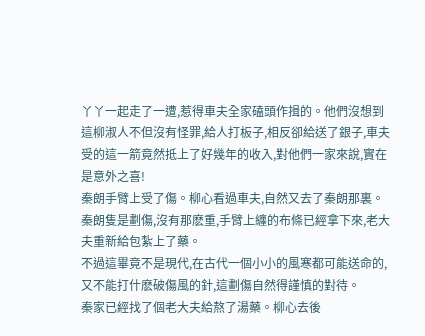丫丫一起走了一遭,惹得車夫全家磕頭作揖的。他們沒想到這柳淑人不但沒有怪罪,給人打板子,相反卻給送了銀子,車夫受的這一箭竟然抵上了好幾年的收入,對他們一家來說,實在是意外之喜!
秦朗手臂上受了傷。柳心看過車夫,自然又去了秦朗那裏。秦朗隻是劃傷,沒有那麽重,手臂上纏的布條已經拿下來,老大夫重新給包紮上了藥。
不過這畢竟不是現代,在古代一個小小的風寒都可能送命的,又不能打什麽破傷風的針,這劃傷自然得謹慎的對待。
秦家已經找了個老大夫給熬了湯藥。柳心去後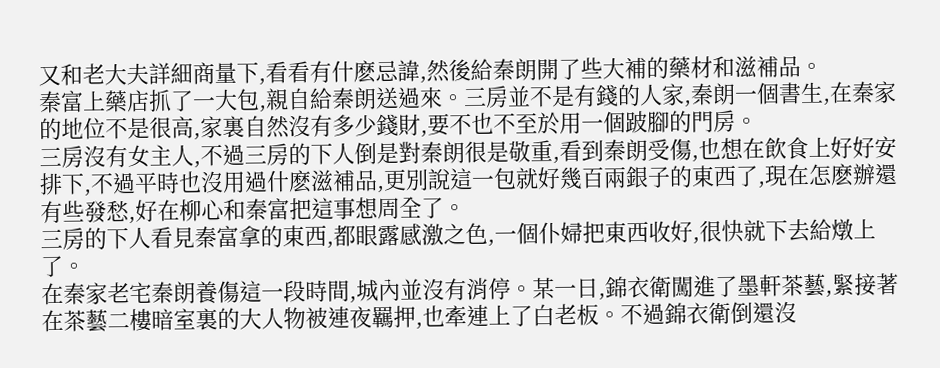又和老大夫詳細商量下,看看有什麽忌諱,然後給秦朗開了些大補的藥材和滋補品。
秦富上藥店抓了一大包,親自給秦朗送過來。三房並不是有錢的人家,秦朗一個書生,在秦家的地位不是很高,家裏自然沒有多少錢財,要不也不至於用一個跛腳的門房。
三房沒有女主人,不過三房的下人倒是對秦朗很是敬重,看到秦朗受傷,也想在飲食上好好安排下,不過平時也沒用過什麽滋補品,更別說這一包就好幾百兩銀子的東西了,現在怎麽辦還有些發愁,好在柳心和秦富把這事想周全了。
三房的下人看見秦富拿的東西,都眼露感激之色,一個仆婦把東西收好,很快就下去給燉上了。
在秦家老宅秦朗養傷這一段時間,城內並沒有消停。某一日,錦衣衛闖進了墨軒茶藝,緊接著在茶藝二樓暗室裏的大人物被連夜羈押,也牽連上了白老板。不過錦衣衛倒還沒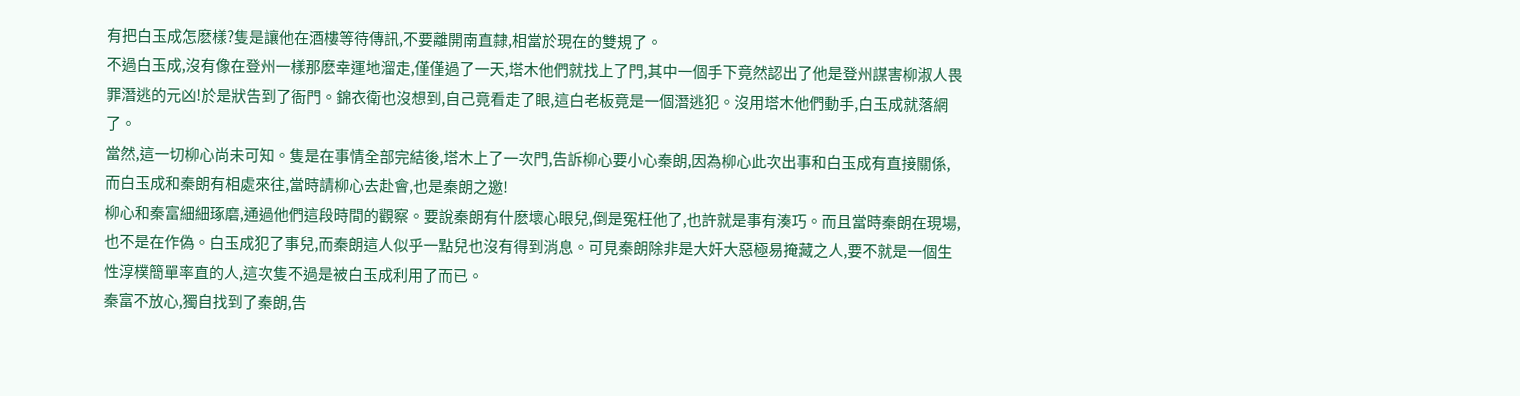有把白玉成怎麽樣?隻是讓他在酒樓等待傳訊,不要離開南直隸,相當於現在的雙規了。
不過白玉成,沒有像在登州一樣那麽幸運地溜走,僅僅過了一天,塔木他們就找上了門,其中一個手下竟然認出了他是登州謀害柳淑人畏罪潛逃的元凶!於是狀告到了衙門。錦衣衛也沒想到,自己竟看走了眼,這白老板竟是一個潛逃犯。沒用塔木他們動手,白玉成就落網了。
當然,這一切柳心尚未可知。隻是在事情全部完結後,塔木上了一次門,告訴柳心要小心秦朗,因為柳心此次出事和白玉成有直接關係,而白玉成和秦朗有相處來往,當時請柳心去赴會,也是秦朗之邀!
柳心和秦富細細琢磨,通過他們這段時間的觀察。要說秦朗有什麽壞心眼兒,倒是冤枉他了,也許就是事有湊巧。而且當時秦朗在現場,也不是在作偽。白玉成犯了事兒,而秦朗這人似乎一點兒也沒有得到消息。可見秦朗除非是大奸大惡極易掩藏之人,要不就是一個生性淳樸簡單率直的人,這次隻不過是被白玉成利用了而已。
秦富不放心,獨自找到了秦朗,告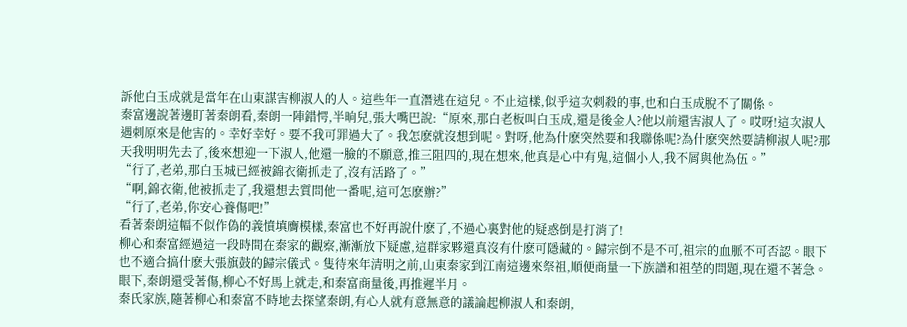訴他白玉成就是當年在山東謀害柳淑人的人。這些年一直潛逃在這兒。不止這樣,似乎這次刺殺的事,也和白玉成脫不了關係。
秦富邊說著邊盯著秦朗看,秦朗一陣錯愕,半晌兒,張大嘴巴說:“原來,那白老板叫白玉成,還是後金人?他以前還害淑人了。哎呀!這次淑人遇刺原來是他害的。幸好幸好。要不我可罪過大了。我怎麽就沒想到呢。對呀,他為什麽突然要和我聯係呢?為什麽突然要請柳淑人呢?那天我明明先去了,後來想迎一下淑人,他還一臉的不願意,推三阻四的,現在想來,他真是心中有鬼,這個小人,我不屑與他為伍。”
“行了,老弟,那白玉城已經被錦衣衛抓走了,沒有活路了。”
“啊,錦衣衛,他被抓走了,我還想去質問他一番呢,這可怎麽辦?”
“行了,老弟,你安心養傷吧!”
看著秦朗這幅不似作偽的義憤填膺模樣,秦富也不好再說什麽了,不過心裏對他的疑惑倒是打消了!
柳心和秦富經過這一段時間在秦家的觀察,漸漸放下疑慮,這群家夥還真沒有什麽可隱藏的。歸宗倒不是不可,祖宗的血脈不可否認。眼下也不適合搞什麽大張旗鼓的歸宗儀式。隻待來年清明之前,山東秦家到江南這邊來祭祖,順便商量一下族譜和祖塋的問題,現在還不著急。
眼下,秦朗還受著傷,柳心不好馬上就走,和秦富商量後,再推遲半月。
秦氏家族,隨著柳心和秦富不時地去探望秦朗,有心人就有意無意的議論起柳淑人和秦朗,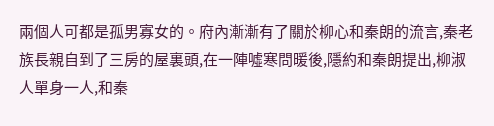兩個人可都是孤男寡女的。府內漸漸有了關於柳心和秦朗的流言,秦老族長親自到了三房的屋裏頭,在一陣噓寒問暖後,隱約和秦朗提出,柳淑人單身一人,和秦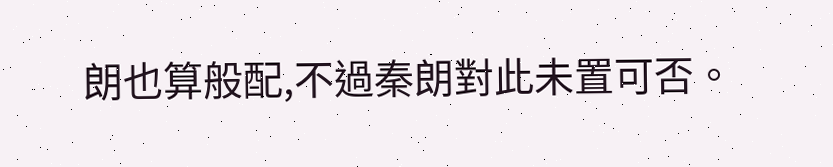朗也算般配,不過秦朗對此未置可否。